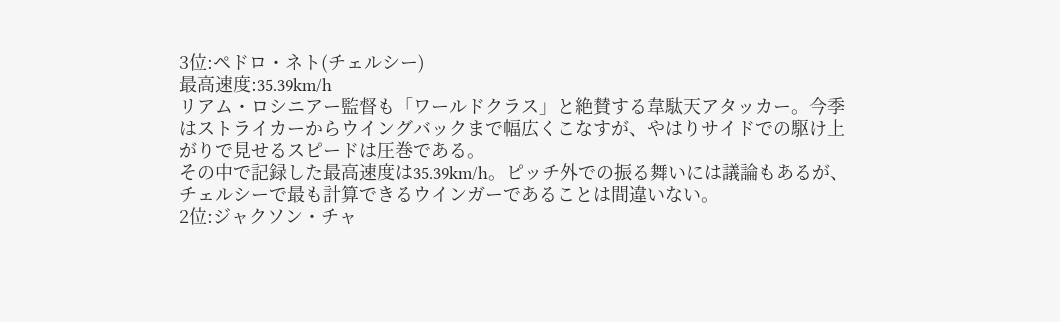3位:ペドロ・ネト(チェルシー)
最高速度:35.39km/h
リアム・ロシニアー監督も「ワールドクラス」と絶賛する韋駄天アタッカー。今季はストライカーからウイングバックまで幅広くこなすが、やはりサイドでの駆け上がりで見せるスピードは圧巻である。
その中で記録した最高速度は35.39km/h。ピッチ外での振る舞いには議論もあるが、チェルシーで最も計算できるウインガーであることは間違いない。
2位:ジャクソン・チャ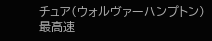チュア(ウォルヴァーハンプトン)
最高速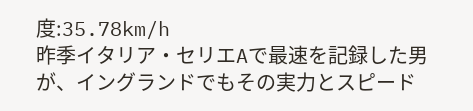度:35.78km/h
昨季イタリア・セリエAで最速を記録した男が、イングランドでもその実力とスピード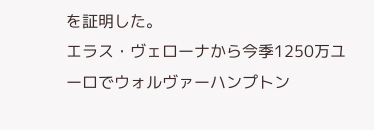を証明した。
エラス・ヴェローナから今季1250万ユーロでウォルヴァーハンプトン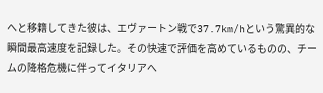へと移籍してきた彼は、エヴァートン戦で37.7km/hという驚異的な瞬間最高速度を記録した。その快速で評価を高めているものの、チームの降格危機に伴ってイタリアへ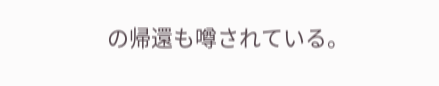の帰還も噂されている。